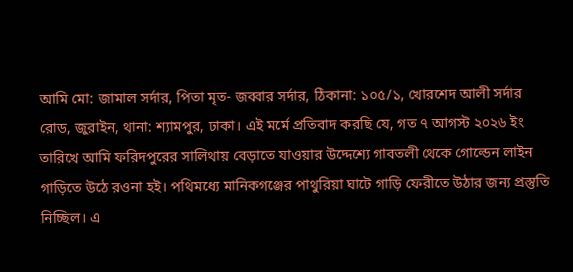আমি মো: জামাল সর্দার, পিতা মৃত- জব্বার সর্দার, ঠিকানা: ১০৫/১, খোরশেদ আলী সর্দার রোড, জুরাইন, থানা: শ্যামপুর, ঢাকা। এই মর্মে প্রতিবাদ করছি যে, গত ৭ আগস্ট ২০২৬ ইং তারিখে আমি ফরিদপুরের সালিথায় বেড়াতে যাওয়ার উদ্দেশ্যে গাবতলী থেকে গোল্ডেন লাইন গাড়িতে উঠে রওনা হই। পথিমধ্যে মানিকগঞ্জের পাথুরিয়া ঘাটে গাড়ি ফেরীতে উঠার জন্য প্রস্তুতি নিচ্ছিল। এ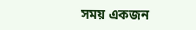সময় একজন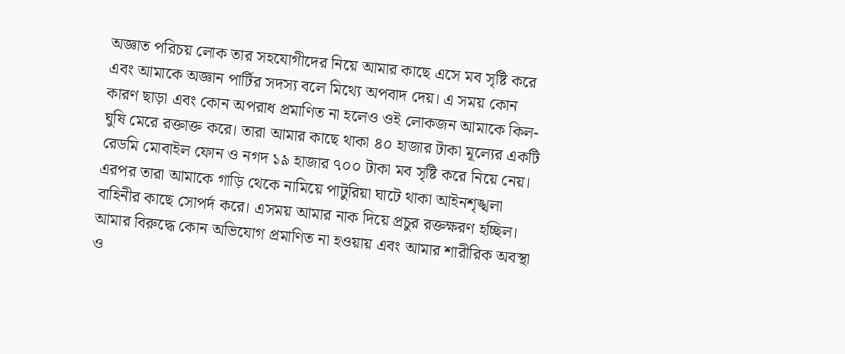অজ্ঞাত পরিচয় লোক তার সহযোগীদের নিয়ে আমার কাছে এসে মব সৃষ্টি করে এবং আমাকে অজ্ঞান পার্টির সদস্য বলে মিথ্যে অপবাদ দেয়। এ সময় কোন কারণ ছাড়া এবং কোন অপরাধ প্রমাণিত না হলেও ওই লোকজন আমাকে কিল-ঘুষি মেরে রক্তাক্ত করে। তারা আমার কাছে থাকা ৪০ হাজার টাকা মূল্যের একটি রেডমি মোবাইল ফোন ও নগদ ১৯ হাজার ৭০০ টাকা মব সৃষ্টি করে নিয়ে নেয়। এরপর তারা আমাকে গাড়ি থেকে নামিয়ে পাটুরিয়া ঘাটে থাকা আইনশৃঙ্খলা বাহিনীর কাছে সোপর্দ করে। এসময় আমার নাক দিয়ে প্রচুর রক্তক্ষরণ হচ্ছিল। আমার বিরুদ্ধে কোন অভিযোগ প্রমাণিত না হওয়ায় এবং আমার শারীরিক অবস্থা ও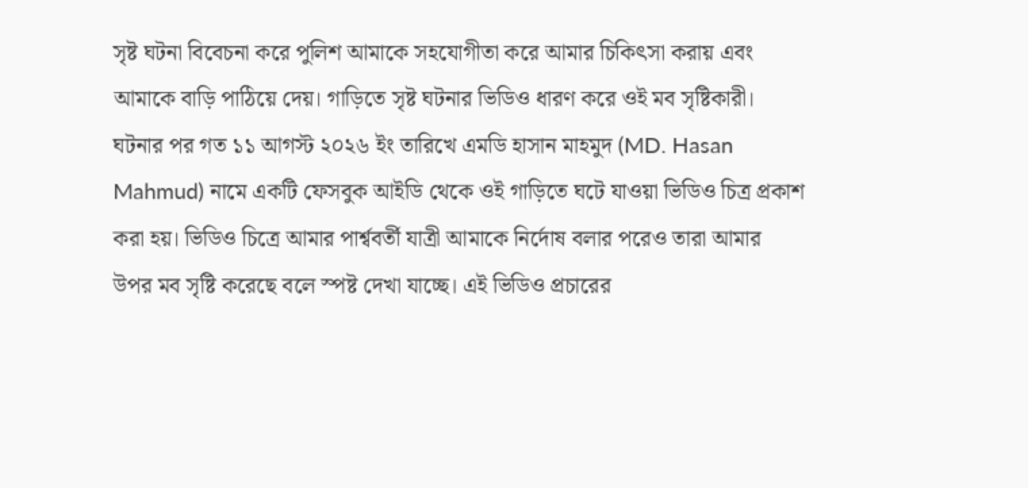সৃষ্ট ঘটনা বিবেচনা করে পুলিশ আমাকে সহযোগীতা করে আমার চিকিৎসা করায় এবং আমাকে বাড়ি পাঠিয়ে দেয়। গাড়িতে সৃষ্ট ঘটনার ভিডিও ধারণ করে ওই মব সৃষ্টিকারী। ঘটনার পর গত ১১ আগস্ট ২০২৬ ইং তারিখে এমডি হাসান মাহমুদ (MD. Hasan Mahmud) নামে একটি ফেসবুক আইডি থেকে ওই গাড়িতে ঘটে যাওয়া ভিডিও চিত্র প্রকাশ করা হয়। ভিডিও চিত্রে আমার পার্শ্ববর্তী যাত্রী আমাকে নির্দোষ বলার পরেও তারা আমার উপর মব সৃষ্টি করেছে বলে স্পষ্ট দেখা যাচ্ছে। এই ভিডিও প্রচারের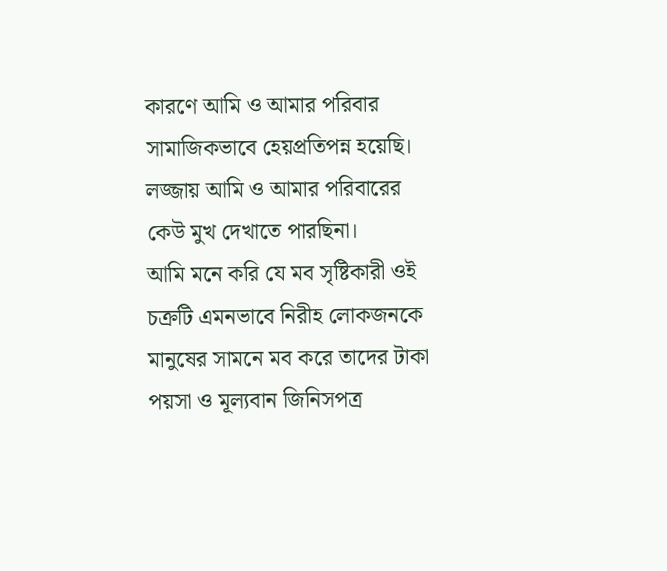কারণে আমি ও আমার পরিবার সামাজিকভাবে হেয়প্রতিপন্ন হয়েছি। লজ্জায় আমি ও আমার পরিবারের কেউ মুখ দেখাতে পারছিনা।
আমি মনে করি যে মব সৃষ্টিকারী ওই চক্রটি এমনভাবে নিরীহ লোকজনকে মানুষের সামনে মব করে তাদের টাকা পয়সা ও মূল্যবান জিনিসপত্র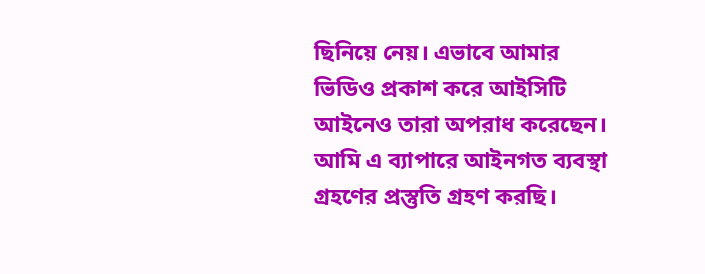ছিনিয়ে নেয়। এভাবে আমার ভিডিও প্রকাশ করে আইসিটি আইনেও তারা অপরাধ করেছেন।
আমি এ ব্যাপারে আইনগত ব্যবস্থা গ্রহণের প্রস্তুতি গ্রহণ করছি।